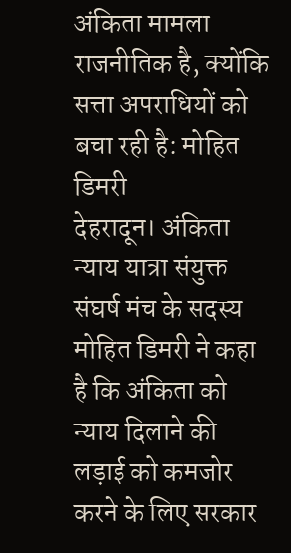अंकिता मामला राजनीतिक है, क्योंकि सत्ता अपराधियों को बचा रही है: मोहित डिमरी
देहरादून। अंकिता न्याय यात्रा संयुक्त संघर्ष मंच के सदस्य मोहित डिमरी ने कहा है कि अंकिता को न्याय दिलाने की लड़ाई को कमजोर करने के लिए सरकार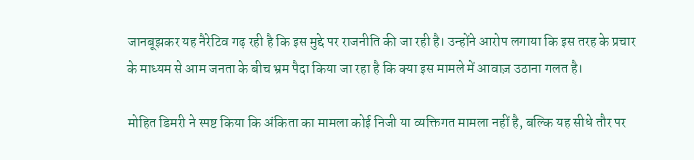जानबूझकर यह नैरेटिव गढ़ रही है कि इस मुद्दे पर राजनीति की जा रही है। उन्होंने आरोप लगाया कि इस तरह के प्रचार के माध्यम से आम जनता के बीच भ्रम पैदा किया जा रहा है कि क्या इस मामले में आवाज़ उठाना गलत है।

मोहित डिमरी ने स्पष्ट किया कि अंकिता का मामला कोई निजी या व्यक्तिगत मामला नहीं है, बल्कि यह सीधे तौर पर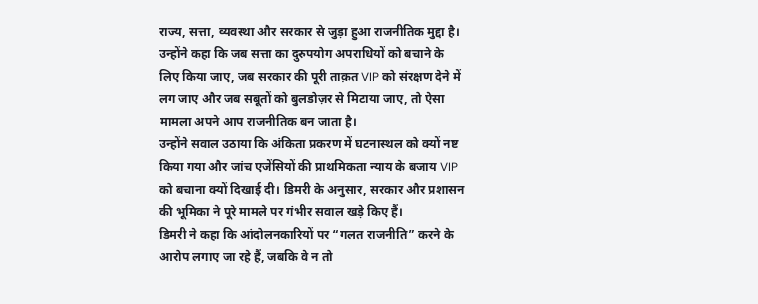राज्य, सत्ता, व्यवस्था और सरकार से जुड़ा हुआ राजनीतिक मुद्दा है। उन्होंने कहा कि जब सत्ता का दुरुपयोग अपराधियों को बचाने के लिए किया जाए, जब सरकार की पूरी ताक़त VIP को संरक्षण देने में लग जाए और जब सबूतों को बुलडोज़र से मिटाया जाए, तो ऐसा मामला अपने आप राजनीतिक बन जाता है।
उन्होंने सवाल उठाया कि अंकिता प्रकरण में घटनास्थल को क्यों नष्ट किया गया और जांच एजेंसियों की प्राथमिकता न्याय के बजाय VIP को बचाना क्यों दिखाई दी। डिमरी के अनुसार, सरकार और प्रशासन की भूमिका ने पूरे मामले पर गंभीर सवाल खड़े किए हैं।
डिमरी ने कहा कि आंदोलनकारियों पर “गलत राजनीति” करने के आरोप लगाए जा रहे हैं, जबकि वे न तो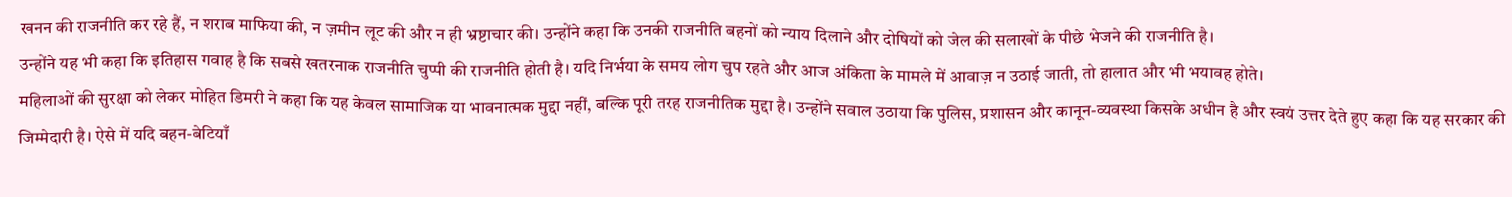खनन की राजनीति कर रहे हैं, न शराब माफिया की, न ज़मीन लूट की और न ही भ्रष्टाचार की। उन्होंने कहा कि उनकी राजनीति बहनों को न्याय दिलाने और दोषियों को जेल की सलाखों के पीछे भेजने की राजनीति है।
उन्होंने यह भी कहा कि इतिहास गवाह है कि सबसे खतरनाक राजनीति चुप्पी की राजनीति होती है। यदि निर्भया के समय लोग चुप रहते और आज अंकिता के मामले में आवाज़ न उठाई जाती, तो हालात और भी भयावह होते।
महिलाओं की सुरक्षा को लेकर मोहित डिमरी ने कहा कि यह केवल सामाजिक या भावनात्मक मुद्दा नहीं, बल्कि पूरी तरह राजनीतिक मुद्दा है। उन्होंने सवाल उठाया कि पुलिस, प्रशासन और कानून-व्यवस्था किसके अधीन है और स्वयं उत्तर देते हुए कहा कि यह सरकार की जिम्मेदारी है। ऐसे में यदि बहन-बेटियाँ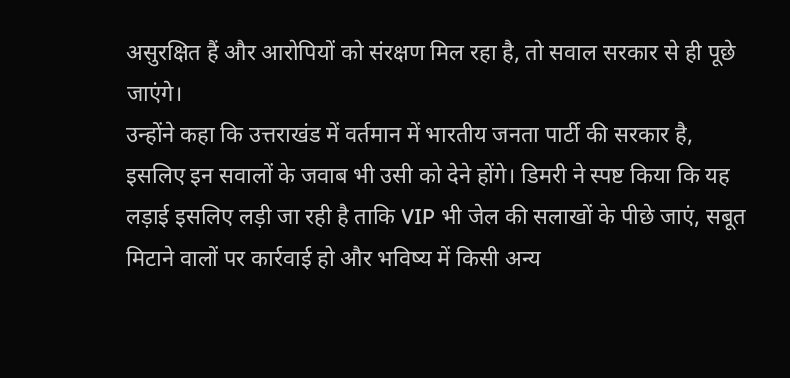असुरक्षित हैं और आरोपियों को संरक्षण मिल रहा है, तो सवाल सरकार से ही पूछे जाएंगे।
उन्होंने कहा कि उत्तराखंड में वर्तमान में भारतीय जनता पार्टी की सरकार है, इसलिए इन सवालों के जवाब भी उसी को देने होंगे। डिमरी ने स्पष्ट किया कि यह लड़ाई इसलिए लड़ी जा रही है ताकि VIP भी जेल की सलाखों के पीछे जाएं, सबूत मिटाने वालों पर कार्रवाई हो और भविष्य में किसी अन्य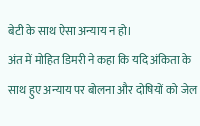बेटी के साथ ऐसा अन्याय न हो।
अंत में मोहित डिमरी ने कहा कि यदि अंकिता के साथ हुए अन्याय पर बोलना और दोषियों को जेल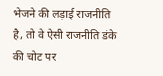भेजने की लड़ाई राजनीति है, तो वे ऐसी राजनीति डंके की चोट पर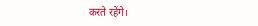करते रहेंगे।